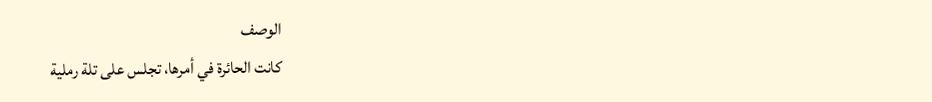الوصف
كانت الحائرة في أمرها، تجلس على تلة رملية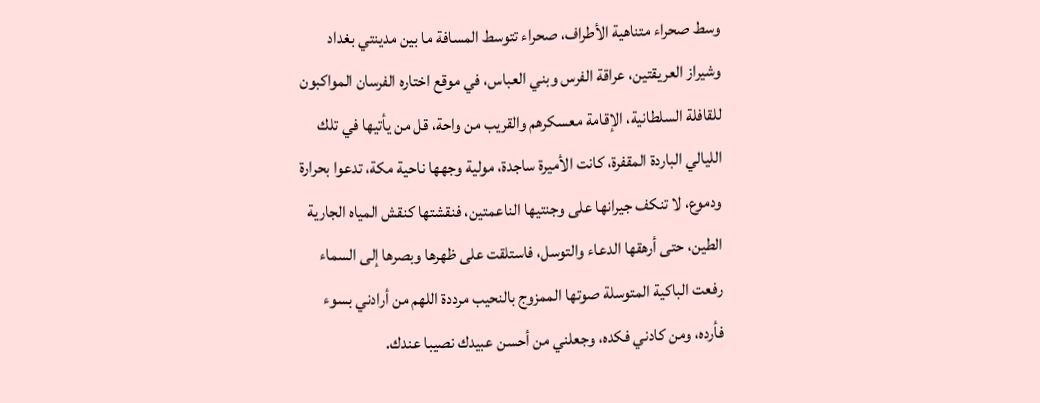وسط صحراء متناهية الأطراف، صحراء تتوسط المسافة ما بين مدينتي بغداد وشيراز العريقتين، عراقة الفرس وبني العباس، في موقع اختاره الفرسان المواكبون للقافلة السلطانية، الإقامة معسكرهم والقريب من واحة، قل من يأتيها في تلك الليالي الباردة المقفرة، كانت الأميرة ساجدة، مولية وجهها ناحية مكة، تدعوا بحرارة ودموع، لا تنكف جيرانها على وجنتيها الناعمتين، فنقشتها كنقش المياه الجارية الطين، حتى أرهقها الدعاء والتوسل، فاستلقت على ظهرها وبصرها إلى السماء رفعت الباكية المتوسلة صوتها الممزوج بالنحيب مرددة اللهم من أرادني بسوء فأرده، ومن كادني فكده، وجعلني من أحسن عبيدك نصيبا عندك.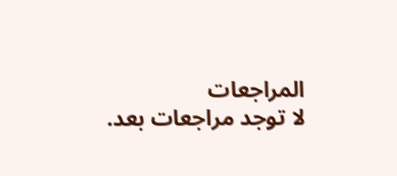المراجعات
لا توجد مراجعات بعد.